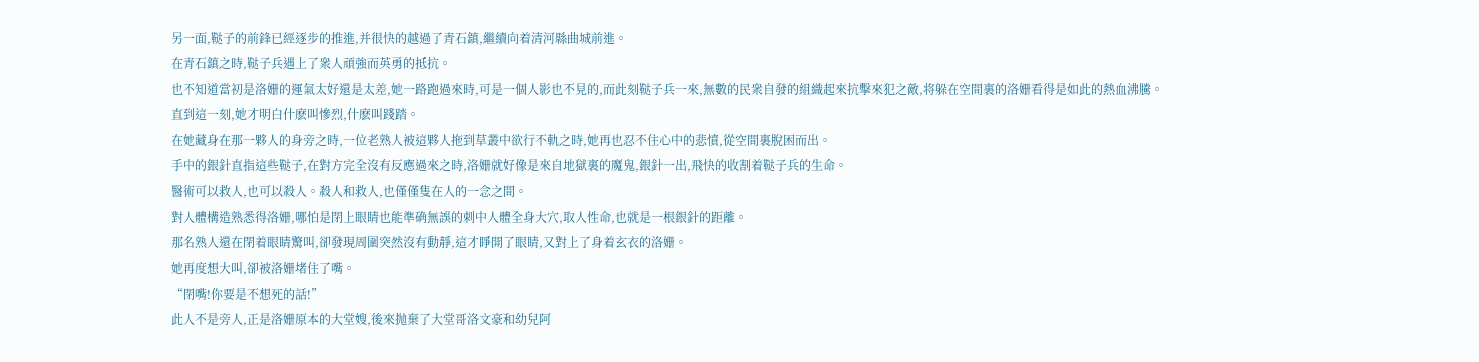另一面,鞑子的前鋒已經逐步的推進,并很快的越過了青石鎮,繼續向着清河縣曲城前進。
在青石鎮之時,鞑子兵遇上了衆人頑強而英勇的抵抗。
也不知道當初是洛姗的運氣太好還是太差,她一路跑過來時,可是一個人影也不見的,而此刻鞑子兵一來,無數的民衆自發的組織起來抗擊來犯之敵,将躲在空間裏的洛姗看得是如此的熱血沸騰。
直到這一刻,她才明白什麽叫慘烈,什麽叫踐踏。
在她藏身在那一夥人的身旁之時,一位老熟人被這夥人拖到草叢中欲行不軌之時,她再也忍不住心中的悲憤,從空間裏脫困而出。
手中的銀針直指這些鞑子,在對方完全沒有反應過來之時,洛姗就好像是來自地獄裏的魔鬼,銀針一出,飛快的收割着鞑子兵的生命。
醫術可以救人,也可以殺人。殺人和救人,也僅僅隻在人的一念之間。
對人體構造熟悉得洛姗,哪怕是閉上眼睛也能準确無誤的刺中人體全身大穴,取人性命,也就是一根銀針的距離。
那名熟人還在閉着眼睛驚叫,卻發現周圍突然沒有動靜,這才睜開了眼睛,又對上了身着玄衣的洛姗。
她再度想大叫,卻被洛姗堵住了嘴。
“閉嘴!你要是不想死的話!”
此人不是旁人,正是洛姗原本的大堂嫂,後來抛棄了大堂哥洛文豪和幼兒阿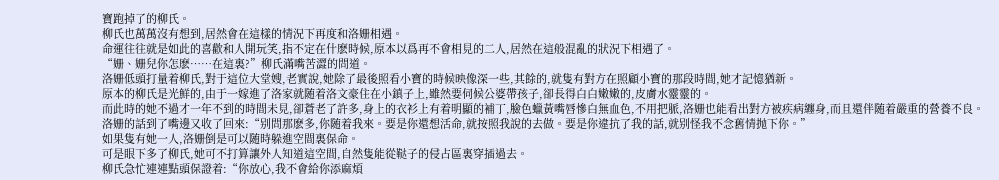寶跑掉了的柳氏。
柳氏也萬萬沒有想到,居然會在這樣的情況下再度和洛姗相遇。
命運往往就是如此的喜歡和人開玩笑,指不定在什麽時候,原本以爲再不會相見的二人,居然在這般混亂的狀況下相遇了。
“姗、姗兒你怎麽……在這裏?”柳氏滿嘴苦澀的問道。
洛姗低頭打量着柳氏,對于這位大堂嫂,老實說,她除了最後照看小寶的時候映像深一些,其餘的,就隻有對方在照顧小寶的那段時間,她才記憶猶新。
原本的柳氏是光鮮的,由于一嫁進了洛家就随着洛文豪住在小鎮子上,雖然要伺候公婆帶孩子,卻長得白白嫩嫩的,皮膚水靈靈的。
而此時的她不過才一年不到的時間未見,卻蒼老了許多,身上的衣衫上有着明顯的補丁,臉色蠟黃嘴唇慘白無血色,不用把脈,洛姗也能看出對方被疾病纏身,而且還伴随着嚴重的營養不良。
洛姗的話到了嘴邊又收了回來:“别問那麽多,你随着我來。要是你還想活命,就按照我說的去做。要是你違抗了我的話,就别怪我不念舊情抛下你。”
如果隻有她一人,洛姗倒是可以随時躲進空間裏保命。
可是眼下多了柳氏,她可不打算讓外人知道這空間,自然隻能從鞑子的侵占區裏穿插過去。
柳氏急忙連連點頭保證着:“你放心,我不會給你添麻煩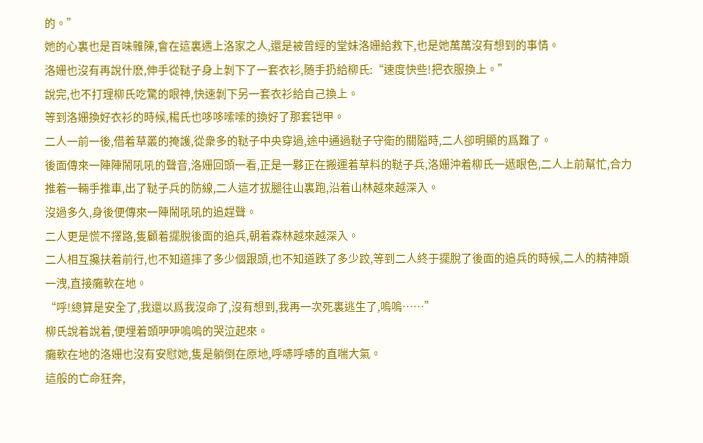的。”
她的心裏也是百味雜陳,會在這裏遇上洛家之人,還是被曾經的堂妹洛姗給救下,也是她萬萬沒有想到的事情。
洛姗也沒有再說什麽,伸手從鞑子身上剝下了一套衣衫,随手扔給柳氏:“速度快些!把衣服換上。”
說完,也不打理柳氏吃驚的眼神,快速剝下另一套衣衫給自己換上。
等到洛姗換好衣衫的時候,楊氏也哆哆嗦嗦的換好了那套铠甲。
二人一前一後,借着草叢的掩護,從衆多的鞑子中央穿過,途中通過鞑子守衛的關隘時,二人卻明顯的爲難了。
後面傳來一陣陣鬧吼吼的聲音,洛姗回頭一看,正是一夥正在搬運着草料的鞑子兵,洛姗沖着柳氏一遞眼色,二人上前幫忙,合力推着一輛手推車,出了鞑子兵的防線,二人這才拔腿往山裏跑,沿着山林越來越深入。
沒過多久,身後便傳來一陣鬧吼吼的追趕聲。
二人更是慌不擇路,隻顧着擺脫後面的追兵,朝着森林越來越深入。
二人相互攙扶着前行,也不知道摔了多少個跟頭,也不知道跌了多少跤,等到二人終于擺脫了後面的追兵的時候,二人的精神頭一洩,直接癱軟在地。
“呼!總算是安全了,我還以爲我沒命了,沒有想到,我再一次死裏逃生了,嗚嗚……”
柳氏說着說着,便埋着頭吚吚嗚嗚的哭泣起來。
癱軟在地的洛姗也沒有安慰她,隻是躺倒在原地,呼哧呼哧的直喘大氣。
這般的亡命狂奔,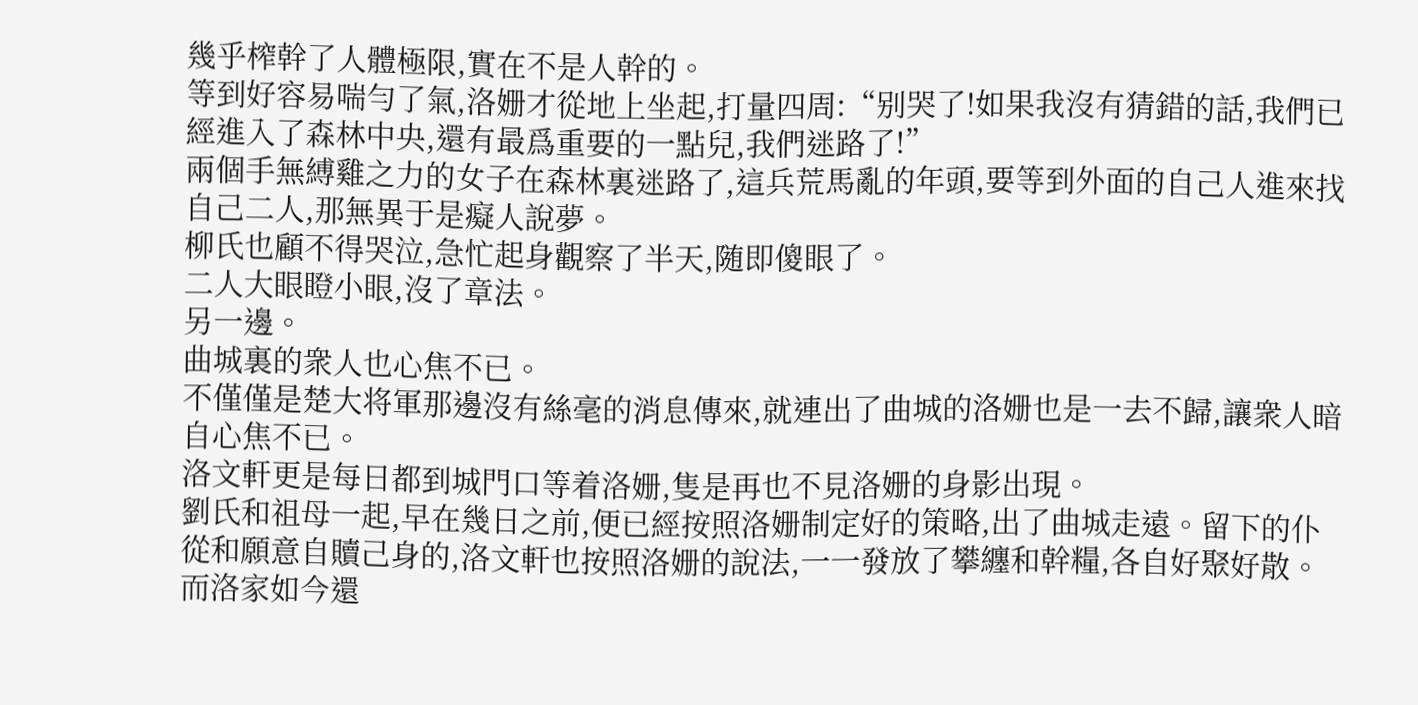幾乎榨幹了人體極限,實在不是人幹的。
等到好容易喘勻了氣,洛姗才從地上坐起,打量四周:“别哭了!如果我沒有猜錯的話,我們已經進入了森林中央,還有最爲重要的一點兒,我們迷路了!”
兩個手無縛雞之力的女子在森林裏迷路了,這兵荒馬亂的年頭,要等到外面的自己人進來找自己二人,那無異于是癡人說夢。
柳氏也顧不得哭泣,急忙起身觀察了半天,随即傻眼了。
二人大眼瞪小眼,沒了章法。
另一邊。
曲城裏的衆人也心焦不已。
不僅僅是楚大将軍那邊沒有絲毫的消息傳來,就連出了曲城的洛姗也是一去不歸,讓衆人暗自心焦不已。
洛文軒更是每日都到城門口等着洛姗,隻是再也不見洛姗的身影出現。
劉氏和祖母一起,早在幾日之前,便已經按照洛姗制定好的策略,出了曲城走遠。留下的仆從和願意自贖己身的,洛文軒也按照洛姗的說法,一一發放了攀纏和幹糧,各自好聚好散。
而洛家如今還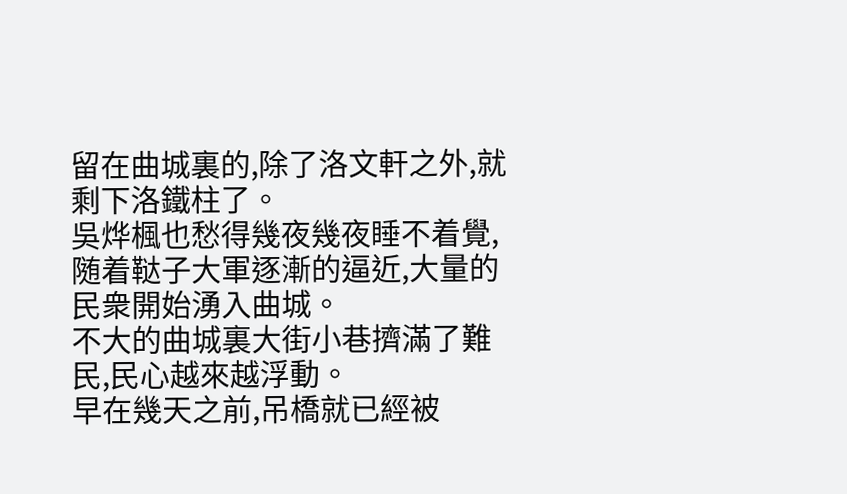留在曲城裏的,除了洛文軒之外,就剩下洛鐵柱了。
吳烨楓也愁得幾夜幾夜睡不着覺,随着鞑子大軍逐漸的逼近,大量的民衆開始湧入曲城。
不大的曲城裏大街小巷擠滿了難民,民心越來越浮動。
早在幾天之前,吊橋就已經被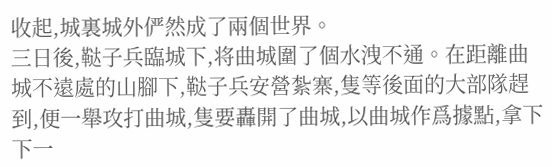收起,城裏城外俨然成了兩個世界。
三日後,鞑子兵臨城下,将曲城圍了個水洩不通。在距離曲城不遠處的山腳下,鞑子兵安營紮寨,隻等後面的大部隊趕到,便一舉攻打曲城,隻要轟開了曲城,以曲城作爲據點,拿下下一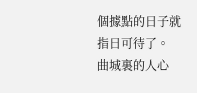個據點的日子就指日可待了。
曲城裏的人心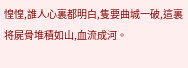惶惶,誰人心裏都明白,隻要曲城一破,這裏将屍骨堆積如山,血流成河。